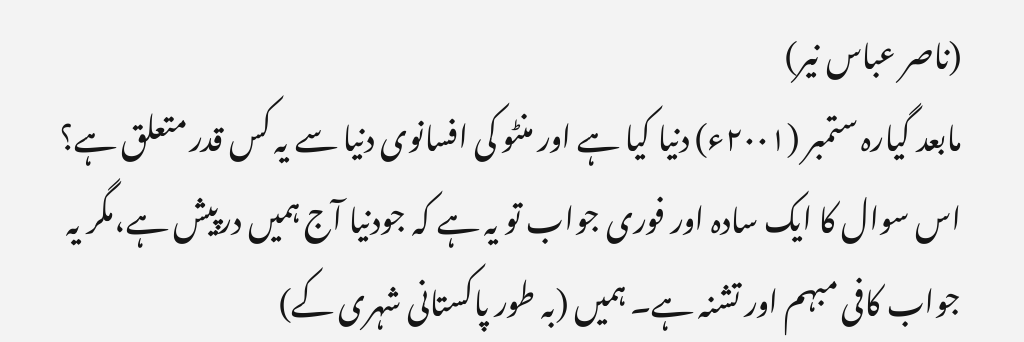(ناصر عباس نیر)
مابعد گیارہ ستمبر (۲۰۰۱ء) دنیا کیا ہے اور منٹو کی افسانوی دنیا سے یہ کس قدر متعلق ہے؟
اس سوال کا ایک سادہ اور فوری جواب تو یہ ہے کہ جودنیا آج ہمیں درپیش ہے،مگر یہ جواب کافی مبہم اور تشنہ ہے۔ ہمیں (بہ طور پاکستانی شہری کے)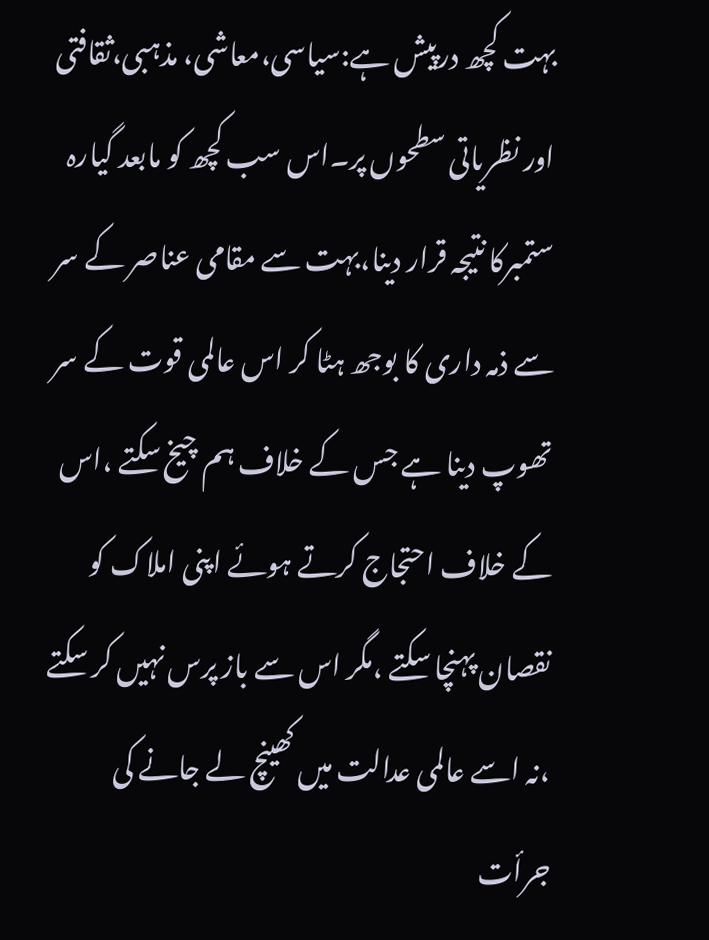بہت کچھ درپیش ہے:سیاسی،معاشی، مذہبی،ثقافتی اور نظریاتی سطحوں پر۔اس سب کچھ کو مابعد گیارہ ستمبرکا نتیجہ قرار دینا،بہت سے مقامی عناصر کے سر سے ذمہ داری کا بوجھ ہٹا کر اس عالمی قوت کے سر تھوپ دینا ہے جس کے خلاف ہم چیخ سکتے ،اس کے خلاف احتجاج کرتے ہوئے اپنی املاک کو نقصان پہنچا سکتے ،مگر اس سے باز پرس نہیں کر سکتے ،نہ اسے عالمی عدالت میں کھینچ لے جانے کی جرأت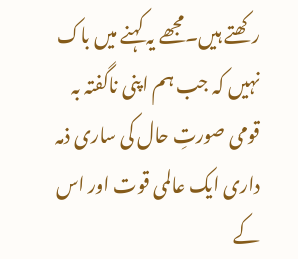رکھتے ہیں۔مجھے یہ کہنے میں باک نہیں کہ جب ہم اپنی ناگفتہ بہ قومی صورتِ حال کی ساری ذمہ داری ایک عالمی قوت اور اس کے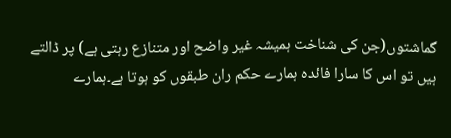گماشتوں(جن کی شناخت ہمیشہ غیر واضح اور متنازع رہتی ہے) پر ڈالتے ہیں تو اس کا سارا فائدہ ہمارے حکم ران طبقوں کو ہوتا ہے۔ہمارے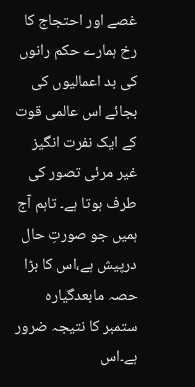غصے اور احتجاج کا رخ ہمارے حکم رانوں کی بد اعمالیوں کی بجائے اس عالمی قوت کے ایک نفرت انگیز غیر مرئی تصور کی طرف ہوتا ہے۔ تاہم آج ہمیں جو صورتِ حال درپیش ہے،اس کا بڑا حصہ مابعدگیارہ ستمبر کا نتیجہ ضرور ہے۔اس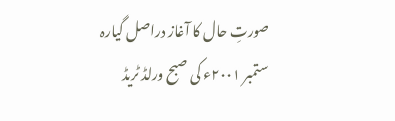صورتِ حال کا آغاز دراصل گیارہ ستمبر ۲۰۰۱ء کی صبح ورلڈ ٹریڈ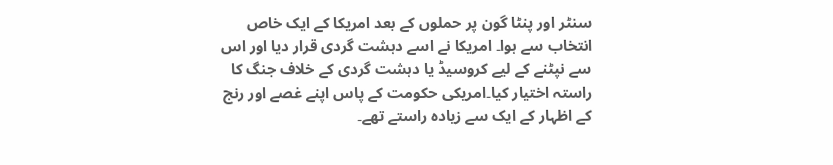سنٹر اور پنٹا گون پر حملوں کے بعد امریکا کے ایک خاص انتخاب سے ہوا۔ امریکا نے اسے دہشت گردی قرار دیا اور اس سے نپٹنے کے لیے کروسیڈ یا دہشت گردی کے خلاف جنگ کا راستہ اختیار کیا۔امریکی حکومت کے پاس اپنے غصے اور رنج کے اظہار کے ایک سے زیادہ راستے تھے۔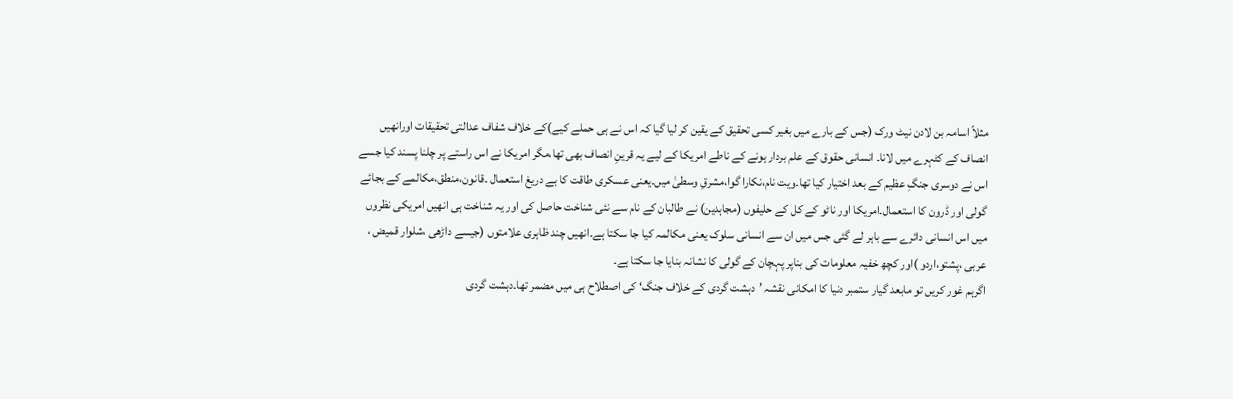مثلاً اسامہ بن لادن نیٹ ورک (جس کے بارے میں بغیر کسی تحقیق کے یقین کر لیا گیا کہ اس نے ہی حملے کیے)کے خلاف شفاف عدالتی تحقیقات اورانھیں انصاف کے کٹہرے میں لانا۔ انسانی حقوق کے علم بردار ہونے کے ناطے امریکا کے لیے یہ قرینِ انصاف بھی تھا،مگر امریکا نے اس راستے پر چلنا پسند کیا جسے اس نے دوسری جنگِ عظیم کے بعد اختیار کیا تھا۔ویت نام،نکارا گوا،مشرقِ وسطیٰ میں۔یعنی عسکری طاقت کا بے دریغ استعمال ۔قانون،منطق،مکالمے کے بجائے گولی اور ڈرون کا استعمال۔امریکا اور ناٹو کے کل کے حلیفوں (مجاہدین) نے طالبان کے نام سے نئی شناخت حاصل کی اور یہ شناخت ہی انھیں امریکی نظروں میں اس انسانی دائرے سے باہر لے گئی جس میں ان سے انسانی سلوک یعنی مکالمہ کیا جا سکتا ہے۔انھیں چند ظاہری علامتوں (جیسے داڑھی ،شلوار قمیض ، عربی ،پشتو،اردو )اور کچھ خفیہ معلومات کی بناپر پہچان کے گولی کا نشانہ بنایا جا سکتا ہے۔
اگرہم غور کریں تو مابعد گیار ستمبر دنیا کا امکانی نقشہ ’دہشت گردی کے خلاف جنگ‘ کی اصطلاح ہی میں مضمر تھا۔دہشت گردی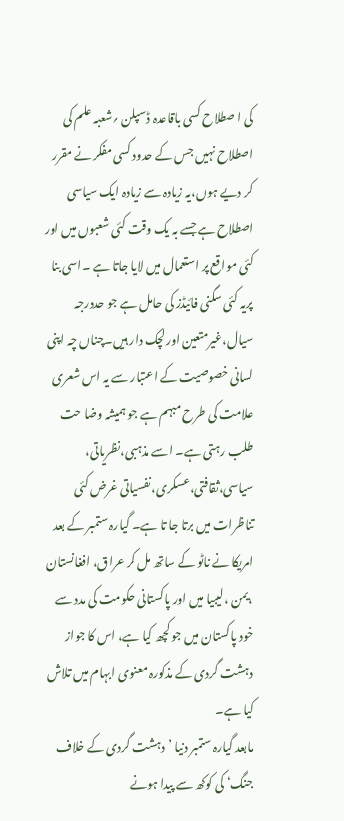کی ا صطلاح کسی باقاعدہ ڈسپلن ؍شعبہ علم کی اصطلاح نہیں جس کے حدود کسی مفکر نے مقرر کر دیے ہوں،یہ زیادہ سے زیادہ ایک سیاسی اصطلاح ہے جسے بہ یک وقت کئی شعبوں میں اور کئی مواقع پر استعمال میں لایا جاتا ہے ۔اسی بنا پریہ کئی سگنی فائیڈز کی حامل ہے جو حددرجہ سیال،غیرمتعین اور لچک دار ہیں۔چناں چہ اپنی لسانی خصوصیت کے اعتبار سے یہ اس شعری علامت کی طرح مبہم ہے جو ہمیشہ وضا حت طلب رہتی ہے۔ اسے مذہبی،نظریاتی، سیاسی،ثقافتی،عسکری،نفسیاتی غرض کئی تناظرات میں برتا جا تا ہے۔ گیارہ ستمبر کے بعد امریکا نے ناٹو کے ساتھ مل کر عراق، افغانستان ،یمن ،لیبیا میں اور پاکستانی حکومت کی مدد سے خود پاکستان میں جو کچھ کیا ہے، اس کا جواز دہشت گردی کے مذکورہ معنوی ابہام میں تلاش کیا ہے۔
مابعد گیارہ ستمبر دنیا ’دہشت گردی کے خلاف جنگ‘ کی کوکھ سے پیدا ہونے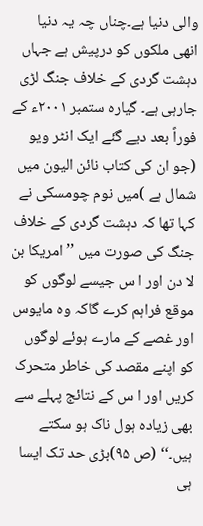والی دنیا ہے۔چناں چہ یہ دنیا انھی ملکوں کو درپیش ہے جہاں دہشت گردی کے خلاف جنگ لڑی جارہی ہے۔ گیارہ ستمبر ۲۰۰۱ء کے فوراً بعد دیے گئے ایک انٹر ویو (جو ان کی کتاب نائن الیون میں شمال ہے )میں نوم چومسکی نے کہا تھا کہ دہشت گردی کے خلاف جنگ کی صورت میں ’’ امریکا بن لا دن اور ا س جیسے لوگوں کو موقع فراہم کرے گاکہ وہ مایوس اور غصے کے مارے ہوئے لوگوں کو اپنے مقصد کی خاطر متحرک کریں اور ا س کے نتائج پہلے سے بھی زیادہ ہول ناک ہو سکتے ہیں۔‘‘ (ص ۹۵)بڑی حد تک ایسا ہی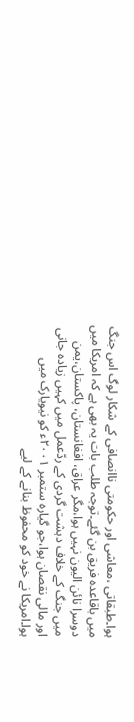ہوا۔طبقاتی ،معاشی اور حکومتی ناانصافی کے شکار لوگ اس جنگ میں باقاعدہ فریق بن گئے۔توجہ طلب بات یہ بھی ہے کہ امریکا میں دوسرا نائن الیون نہیں ہوا،مگر عراق، افغانستان، پاکستان،یمن میں جنگ کے خلاف دہشت گردی کے ردّعمل میں کہیں زیادہ جانی اور مالی نقصان ہوا،جو گیارہ ستمبر ۲۰۰۱ء کو نیویارک میں ہوا۔امریکا نے خود کو محفوظ بنانے کے لیے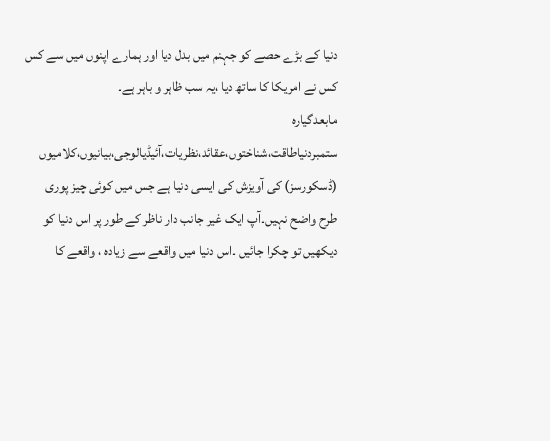دنیا کے بڑے حصے کو جہنم میں بدل دیا اور ہمارے اپنوں میں سے کس کس نے امریکا کا ساتھ دیا ،یہ سب ظاہر و باہر ہے۔
مابعدگیارہ ستمبردنیاطاقت،شناختوں،عقائد،نظریات،آئیڈیالوجی،بیانیوں،کلامیوں (ڈسکورسز) کی آویزش کی ایسی دنیا ہے جس میں کوئی چیز پوری طرح واضح نہیں۔آپ ایک غیر جانب دار ناظر کے طور پر اس دنیا کو دیکھیں تو چکرا جائیں ۔اس دنیا میں واقعے سے زیادہ ، واقعے کا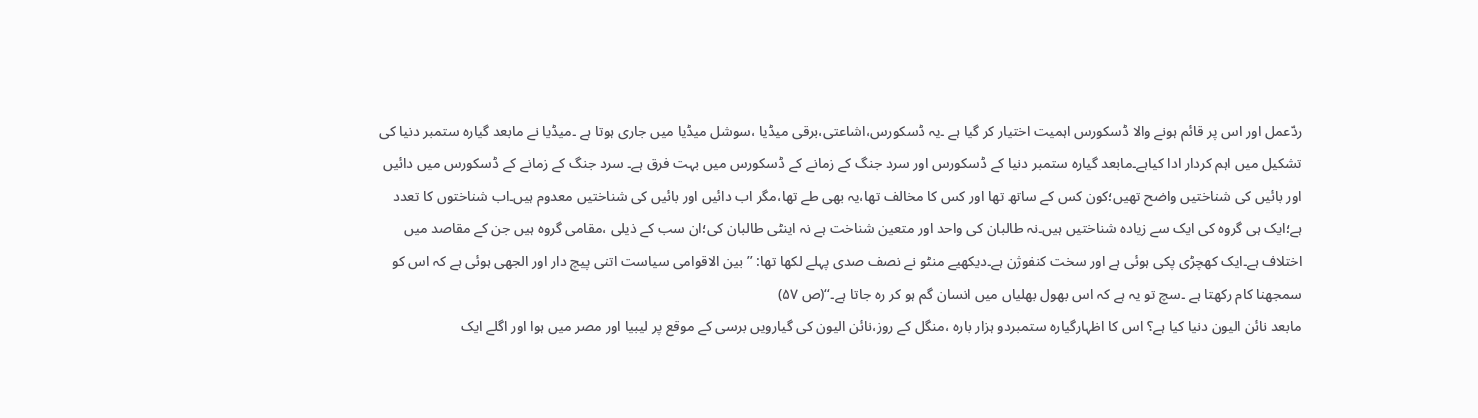ردّعمل اور اس پر قائم ہونے والا ڈسکورس اہمیت اختیار کر گیا ہے ۔یہ ڈسکورس،اشاعتی،برقی میڈیا ،سوشل میڈیا میں جاری ہوتا ہے ۔میڈیا نے مابعد گیارہ ستمبر دنیا کی تشکیل میں اہم کردار ادا کیاہے۔مابعد گیارہ ستمبر دنیا کے ڈسکورس اور سرد جنگ کے زمانے کے ڈسکورس میں بہت فرق ہے۔ سرد جنگ کے زمانے کے ڈسکورس میں دائیں اور بائیں کی شناختیں واضح تھیں؛کون کس کے ساتھ تھا اور کس کا مخالف تھا،یہ بھی طے تھا،مگر اب دائیں اور بائیں کی شناختیں معدوم ہیں۔اب شناختوں کا تعدد ہے؛ایک ہی گروہ کی ایک سے زیادہ شناختیں ہیں۔نہ طالبان کی واحد اور متعین شناخت ہے نہ اینٹی طالبان کی؛ان سب کے ذیلی ،مقامی گروہ ہیں جن کے مقاصد میں اختلاف ہے۔ایک کھچڑی پکی ہوئی ہے اور سخت کنفوژن ہے۔دیکھیے منٹو نے نصف صدی پہلے لکھا تھا: ’’ بین الاقوامی سیاست اتنی پیچ دار اور الجھی ہوئی ہے کہ اس کو سمجھنا کام رکھتا ہے ۔سچ تو یہ ہے کہ اس بھول بھلیاں میں انسان گم ہو کر رہ جاتا ہے۔‘‘(ص ۵۷)
مابعد نائن الیون دنیا کیا ہے؟ اس کا اظہارگیارہ ستمبردو ہزار بارہ ،منگل کے روز،نائن الیون کی گیارویں برسی کے موقع پر لیبیا اور مصر میں ہوا اور اگلے ایک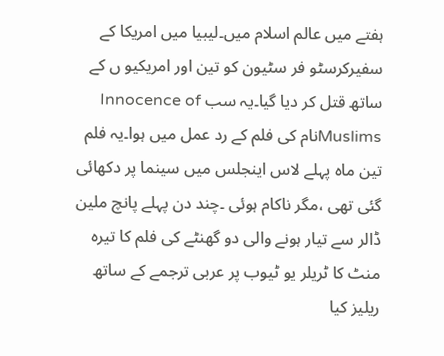ہفتے میں عالم اسلام میں۔لیبیا میں امریکا کے سفیرکرسٹو فر سٹیون کو تین اور امریکیو ں کے ساتھ قتل کر دیا گیا۔یہ سب Innocence of Muslimsنام کی فلم کے رد عمل میں ہوا۔یہ فلم تین ماہ پہلے لاس اینجلس میں سینما پر دکھائی گئی تھی ،مگر ناکام ہوئی ۔چند دن پہلے پانچ ملین ڈالر سے تیار ہونے والی دو گھنٹے کی فلم کا تیرہ منٹ کا ٹریلر یو ٹیوب پر عربی ترجمے کے ساتھ ریلیز کیا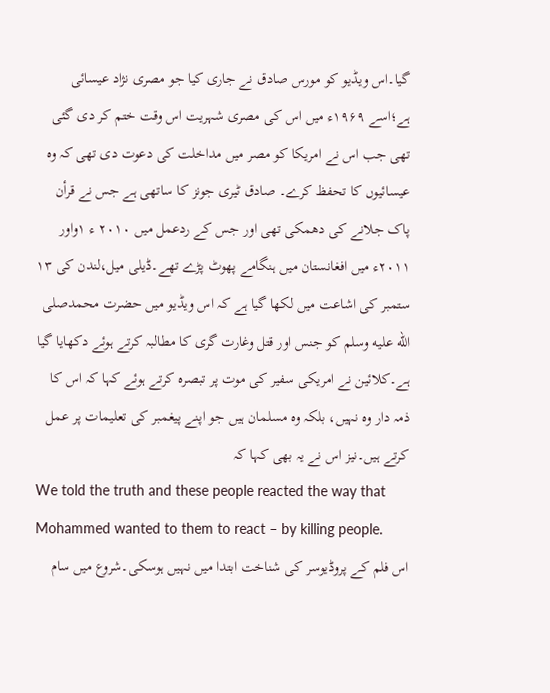گیا۔اس ویڈیو کو مورس صادق نے جاری کیا جو مصری نژاد عیسائی ہے؛اسے ۱۹۶۹ء میں اس کی مصری شہریت اس وقت ختم کر دی گئی تھی جب اس نے امریکا کو مصر میں مداخلت کی دعوت دی تھی کہ وہ عیسائیوں کا تحفظ کرے۔ صادق ٹیری جونز کا ساتھی ہے جس نے قرأن پاک جلانے کی دھمکی تھی اور جس کے ردعمل میں ۲۰۱۰ ء ۱واور ۲۰۱۱ء میں افغانستان میں ہنگامے پھوٹ پڑے تھے۔ڈیلی میل،لندن کی ۱۳ ستمبر کی اشاعت میں لکھا گیا ہے کہ اس ویڈیو میں حضرت محمدصلى الله عليه وسلم کو جنس اور قتل وغارت گری کا مطالبہ کرتے ہوئے دکھایا گیا ہے۔کلائین نے امریکی سفیر کی موت پر تبصرہ کرتے ہوئے کہا کہ اس کا ذمہ دار وہ نہیں، بلکہ وہ مسلمان ہیں جو اپنے پیغمبر کی تعلیمات پر عمل کرتے ہیں۔نیز اس نے یہ بھی کہا کہ
We told the truth and these people reacted the way that Mohammed wanted to them to react – by killing people.
اس فلم کے پروڈیوسر کی شناخت ابتدا میں نہیں ہوسکی۔شروع میں سام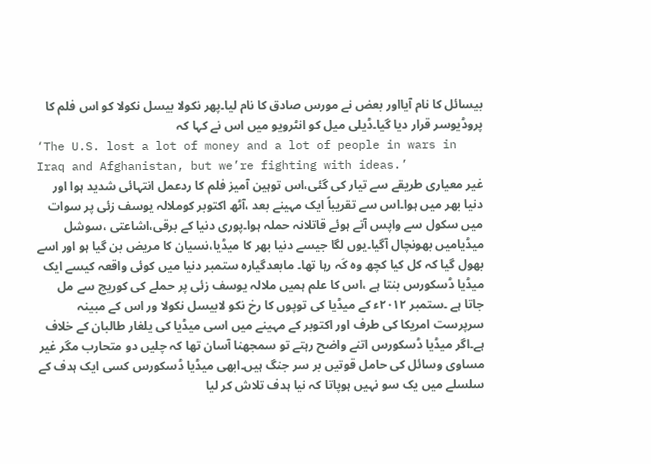بیسائل کا نام آیااور بعض نے مورس صادق کا نام لیا۔پھر نکولا بیسل نکولا کو اس فلم کا پروڈیوسر قرار دیا گیا۔ڈیلی میل کو انٹرویو میں اس نے کہا کہ
‘The U.S. lost a lot of money and a lot of people in wars in Iraq and Afghanistan, but we’re fighting with ideas.’
غیر معیاری طریقے سے تیار کی گئی،اس توہین آمیز فلم کا ردعمل انتہائی شدید ہوا اور دنیا بھر میں ہوا۔اس سے تقریباً ایک مہینے بعد ،آٹھ اکتوبر کوملالہ یوسف زئی پر سوات میں سکول سے واپس آتے ہوئے قاتلانہ حملہ ہوا۔پوری دنیا کے برقی،اشاعتی ،سوشل میڈیامیں بھونچال آگیا۔یوں لگا جیسے دنیا بھر کا میڈیا،نسیان کا مریض بن گیا ہو اور اسے بھول گیا کہ کل کیا کچھ وہ کَہ رہا تھا۔ مابعدگیارہ ستمبر دنیا میں کوئی واقعہ کیسے ایک میڈیا ڈسکورس بنتا ہے ،اس کا علم ہمیں ملالہ یوسف زئی پر حملے کی کوریج سے مل جاتا ہے ۔ستمبر ۲۰۱۲ء کے میڈیا کی توپوں کا رخ نکو لابیسل نکولا ور اس کے مبینہ سرپرست امریکا کی طرف اور اکتوبر کے مہینے میں اسی میڈیا کی یلغار طالبان کے خلاف ہے۔اگر میڈیا ڈسکورس اتنے واضح رہتے تو سمجھنا آسان تھا کہ چلیں دو متحارب مگر غیر مساوی وسائل کی حامل قوتیں بر سر جنگ ہیں۔ابھی میڈیا ڈسکورس کسی ایک ہدف کے سلسلے میں یک سو نہیں ہوپاتا کہ نیا ہدف تلاش کر لیا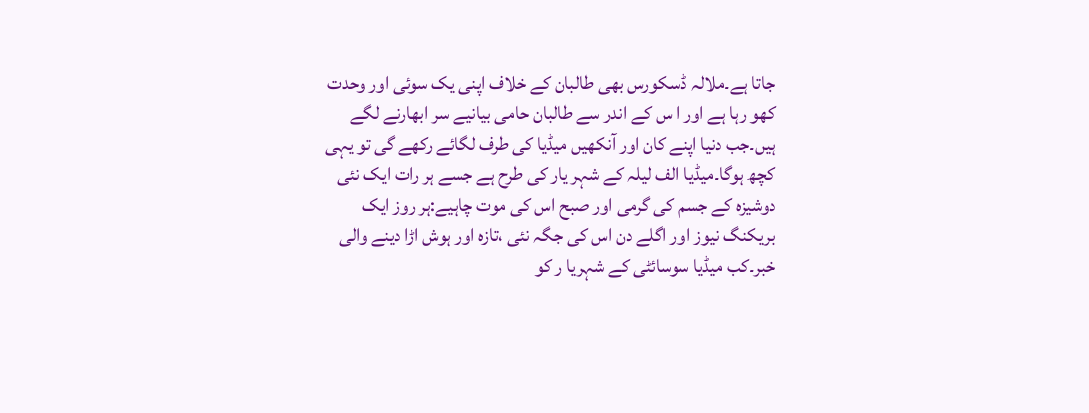جاتا ہے۔ملالہ ڈسکورس بھی طالبان کے خلاف اپنی یک سوئی اور وحدت کھو رہا ہے اور ا س کے اندر سے طالبان حامی بیانیے سر ابھارنے لگے ہیں۔جب دنیا اپنے کان اور آنکھیں میڈیا کی طرف لگائے رکھے گی تو یہی کچھ ہوگا۔میڈیا الف لیلہ کے شہر یار کی طرح ہے جسے ہر رات ایک نئی دوشیزہ کے جسم کی گرمی اور صبح اس کی موت چاہیے:ہر روز ایک بریکنگ نیوز اور اگلے دن اس کی جگہ نئی ،تازہ اور ہوش اڑا دینے والی خبر۔کب میڈیا سوسائٹی کے شہریا ر کو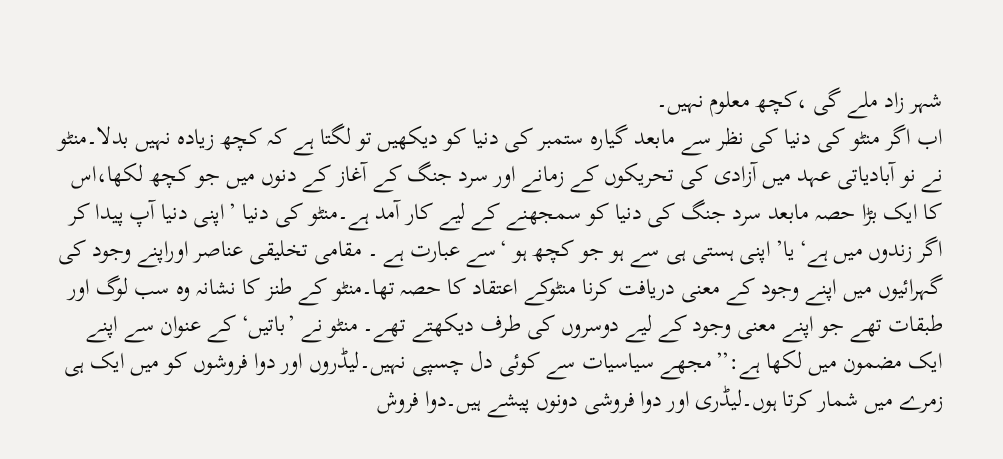شہر زاد ملے گی ،کچھ معلوم نہیں۔
اب اگر منٹو کی دنیا کی نظر سے مابعد گیارہ ستمبر کی دنیا کو دیکھیں تو لگتا ہے کہ کچھ زیادہ نہیں بدلا۔منٹو نے نو آبادیاتی عہد میں آزادی کی تحریکوں کے زمانے اور سرد جنگ کے آغاز کے دنوں میں جو کچھ لکھا،اس کا ایک بڑا حصہ مابعد سرد جنگ کی دنیا کو سمجھنے کے لیے کار آمد ہے۔منٹو کی دنیا ’اپنی دنیا آپ پیدا کر اگر زندوں میں ہے‘ یا’ اپنی ہستی ہی سے ہو جو کچھ ہو ‘سے عبارت ہے ۔ مقامی تخلیقی عناصر اوراپنے وجود کی گہرائیوں میں اپنے وجود کے معنی دریافت کرنا منٹوکے اعتقاد کا حصہ تھا۔منٹو کے طنز کا نشانہ وہ سب لوگ اور طبقات تھے جو اپنے معنی وجود کے لیے دوسروں کی طرف دیکھتے تھے۔ منٹو نے ’باتیں‘ کے عنوان سے اپنے ایک مضمون میں لکھا ہے:’’مجھے سیاسیات سے کوئی دل چسپی نہیں۔لیڈروں اور دوا فروشوں کو میں ایک ہی زمرے میں شمار کرتا ہوں۔لیڈری اور دوا فروشی دونوں پیشے ہیں۔دوا فروش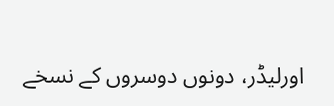اورلیڈر، دونوں دوسروں کے نسخے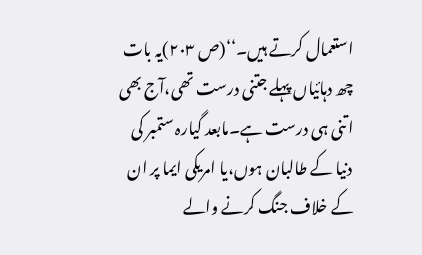استعمال کرتے ہیں۔‘‘(ص ۲۰۳)یہ بات چھ دہائیاں پہلے جتنی درست تھی،آج بھی اتنی ہی درست ہے۔مابعد گیارہ ستمبر کی دنیا کے طالبان ہوں،یا امریکی ایما پر ان کے خلاف جنگ کرنے والے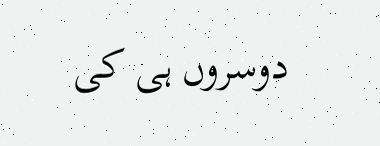دوسروں ہی کی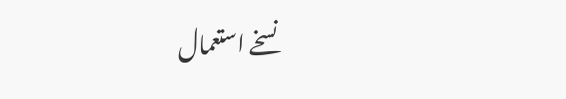نسخے استعمال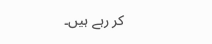کر رہے ہیں۔